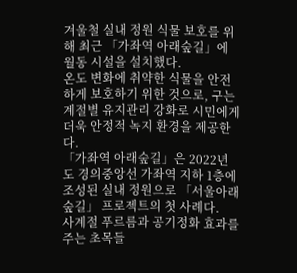겨울철 실내 정원 식물 보호를 위해 최근 「가좌역 아래숲길」에 월동 시설을 설치했다.
온도 변화에 취약한 식물을 안전하게 보호하기 위한 것으로, 구는 계절별 유지관리 강화로 시민에게 더욱 안정적 녹지 환경을 제공한다.
「가좌역 아래숲길」은 2022년도 경의중앙선 가좌역 지하 1층에 조성된 실내 정원으로 「서울아래숲길」 프로젝트의 첫 사례다.
사계절 푸르름과 공기정화 효과를 주는 초목들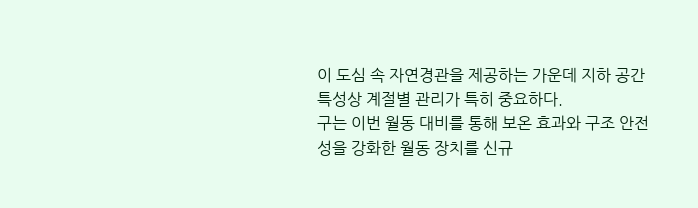이 도심 속 자연경관을 제공하는 가운데 지하 공간 특성상 계절별 관리가 특히 중요하다.
구는 이번 월동 대비를 통해 보온 효과와 구조 안전성을 강화한 월동 장치를 신규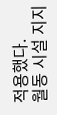적용했다.
월동 시설 지지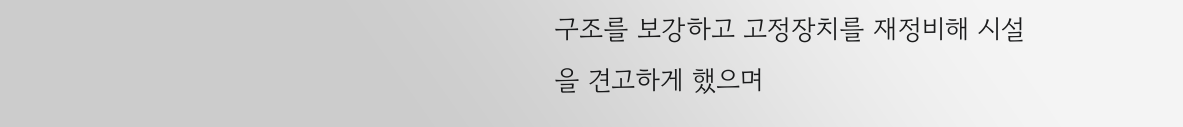구조를 보강하고 고정장치를 재정비해 시설을 견고하게 했으며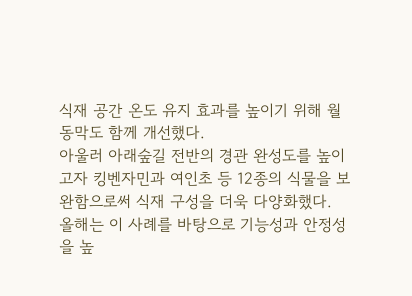식재 공간 온도 유지 효과를 높이기 위해 월동막도 함께 개선했다.
아울러 아래숲길 전반의 경관 완성도를 높이고자 킹벤자민과 여인초 등 12종의 식물을 보완함으로써 식재 구성을 더욱 다양화했다.
올해는 이 사례를 바탕으로 기능성과 안정성을 높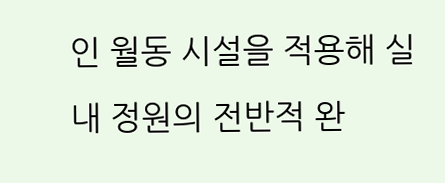인 월동 시설을 적용해 실내 정원의 전반적 완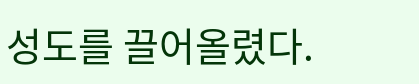성도를 끌어올렸다.